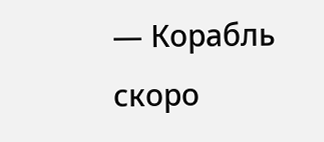— Корабль скоро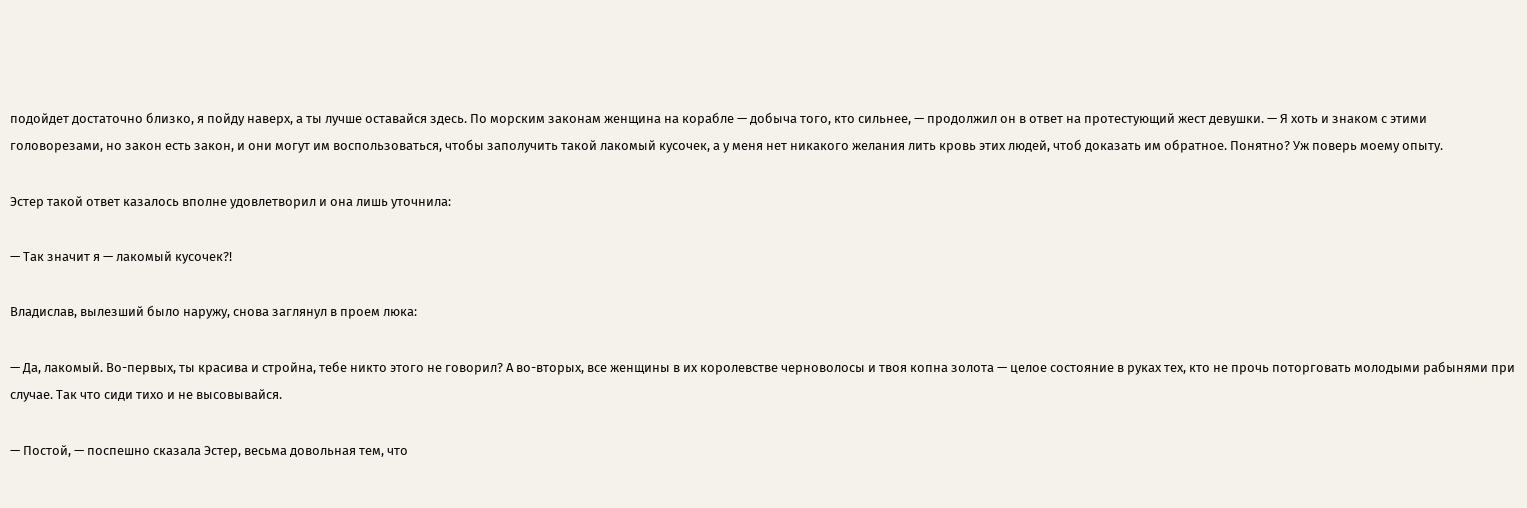подойдет достаточно близко, я пойду наверх, а ты лучше оставайся здесь. По морским законам женщина на корабле — добыча того, кто сильнее, — продолжил он в ответ на протестующий жест девушки. — Я хоть и знаком с этими головорезами, но закон есть закон, и они могут им воспользоваться, чтобы заполучить такой лакомый кусочек, а у меня нет никакого желания лить кровь этих людей, чтоб доказать им обратное. Понятно? Уж поверь моему опыту.

Эстер такой ответ казалось вполне удовлетворил и она лишь уточнила:

— Так значит я — лакомый кусочек?!

Владислав, вылезший было наружу, снова заглянул в проем люка:

— Да, лакомый. Во-первых, ты красива и стройна, тебе никто этого не говорил? А во-вторых, все женщины в их королевстве черноволосы и твоя копна золота — целое состояние в руках тех, кто не прочь поторговать молодыми рабынями при случае. Так что сиди тихо и не высовывайся.

— Постой, — поспешно сказала Эстер, весьма довольная тем, что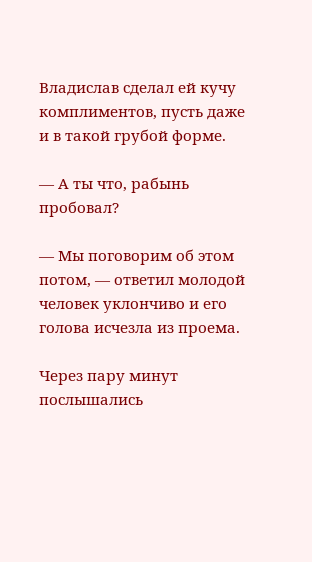Владислав сделал ей кучу комплиментов, пусть даже и в такой грубой форме.

— А ты что, рабынь пробовал?

— Мы поговорим об этом потом, — ответил молодой человек уклончиво и его голова исчезла из проема.

Через пару минут послышались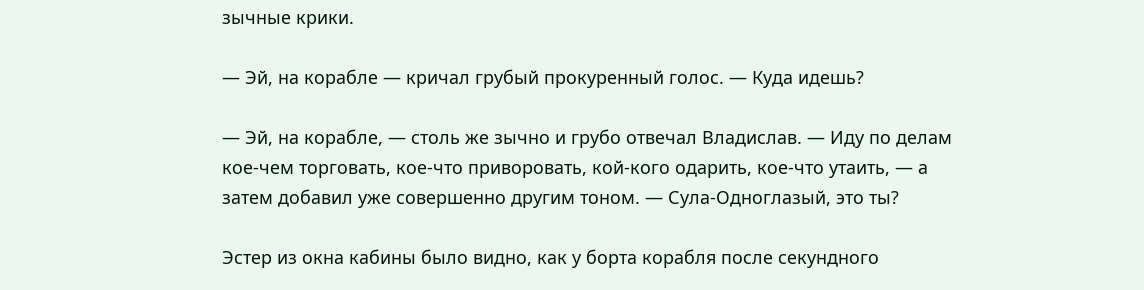зычные крики.

— Эй, на корабле — кричал грубый прокуренный голос. — Куда идешь?

— Эй, на корабле, — столь же зычно и грубо отвечал Владислав. — Иду по делам кое-чем торговать, кое-что приворовать, кой-кого одарить, кое-что утаить, — а затем добавил уже совершенно другим тоном. — Сула-Одноглазый, это ты?

Эстер из окна кабины было видно, как у борта корабля после секундного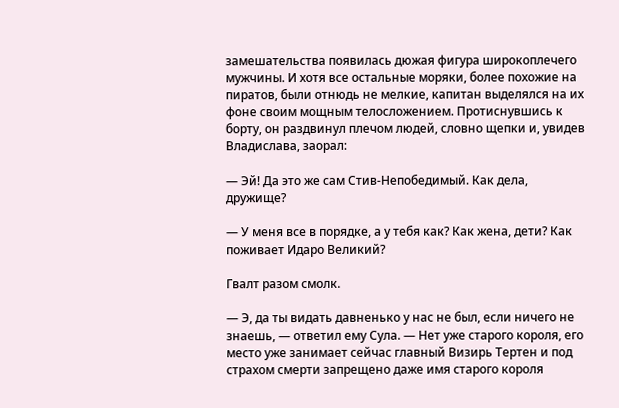замешательства появилась дюжая фигура широкоплечего мужчины. И хотя все остальные моряки, более похожие на пиратов, были отнюдь не мелкие, капитан выделялся на их фоне своим мощным телосложением. Протиснувшись к борту, он раздвинул плечом людей, словно щепки и, увидев Владислава, заорал:

— Эй! Да это же сам Стив-Непобедимый. Как дела, дружище?

— У меня все в порядке, а у тебя как? Как жена, дети? Как поживает Идаро Великий?

Гвалт разом смолк.

— Э, да ты видать давненько у нас не был, если ничего не знаешь, — ответил ему Сула. — Нет уже старого короля, его место уже занимает сейчас главный Визирь Тертен и под страхом смерти запрещено даже имя старого короля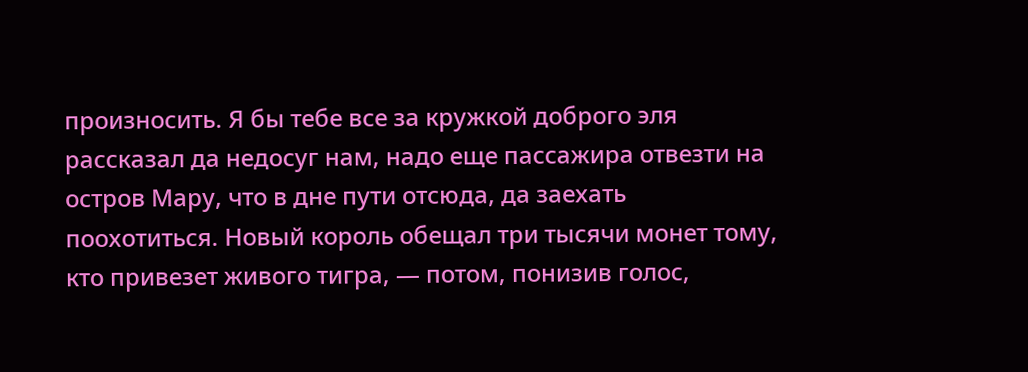произносить. Я бы тебе все за кружкой доброго эля рассказал да недосуг нам, надо еще пассажира отвезти на остров Мару, что в дне пути отсюда, да заехать поохотиться. Новый король обещал три тысячи монет тому, кто привезет живого тигра, — потом, понизив голос,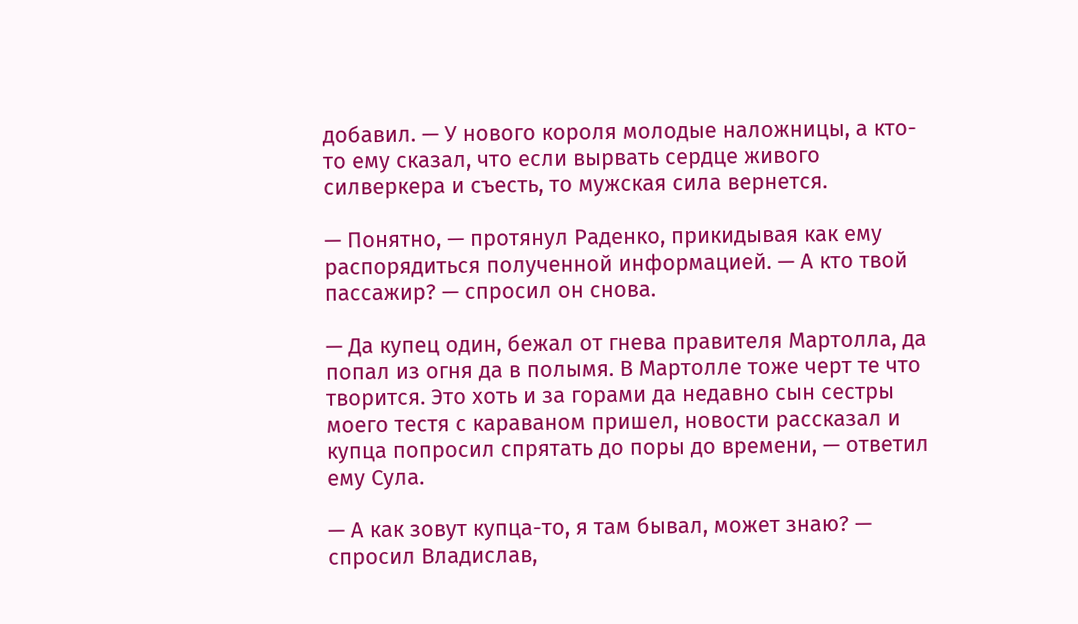добавил. — У нового короля молодые наложницы, а кто-то ему сказал, что если вырвать сердце живого силверкера и съесть, то мужская сила вернется.

— Понятно, — протянул Раденко, прикидывая как ему распорядиться полученной информацией. — А кто твой пассажир? — спросил он снова.

— Да купец один, бежал от гнева правителя Мартолла, да попал из огня да в полымя. В Мартолле тоже черт те что творится. Это хоть и за горами да недавно сын сестры моего тестя с караваном пришел, новости рассказал и купца попросил спрятать до поры до времени, — ответил ему Сула.

— А как зовут купца-то, я там бывал, может знаю? — спросил Владислав,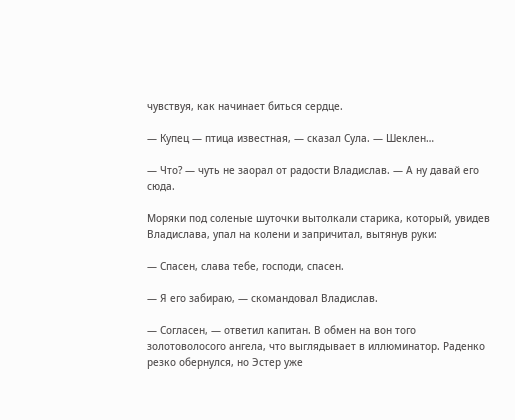чувствуя, как начинает биться сердце.

— Купец — птица известная, — сказал Сула. — Шеклен…

— Что? — чуть не заорал от радости Владислав. — А ну давай его сюда.

Моряки под соленые шуточки вытолкали старика, который, увидев Владислава, упал на колени и запричитал, вытянув руки:

— Спасен, слава тебе, господи, спасен.

— Я его забираю, — скомандовал Владислав.

— Согласен, — ответил капитан. В обмен на вон того золотоволосого ангела, что выглядывает в иллюминатор. Раденко резко обернулся, но Эстер уже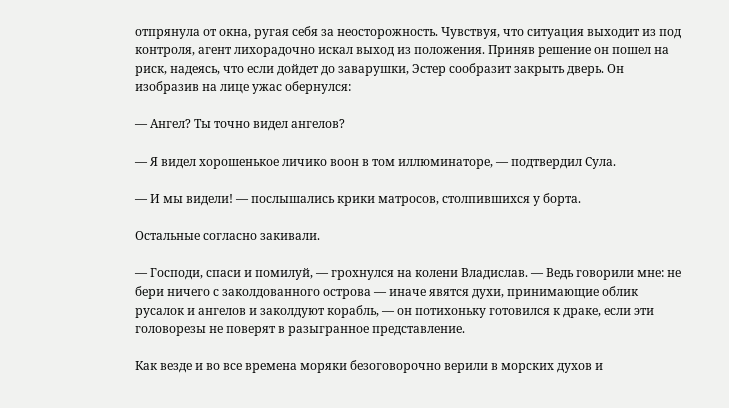отпрянула от окна, ругая себя за неосторожность. Чувствуя, что ситуация выходит из под контроля, агент лихорадочно искал выход из положения. Приняв решение он пошел на риск, надеясь, что если дойдет до заварушки, Эстер сообразит закрыть дверь. Он изобразив на лице ужас обернулся:

— Ангел? Ты точно видел ангелов?

— Я видел хорошенькое личико воон в том иллюминаторе, — подтвердил Сула.

— И мы видели! — послышались крики матросов, столпившихся у борта.

Остальные согласно закивали.

— Господи, спаси и помилуй, — грохнулся на колени Владислав. — Ведь говорили мне: не бери ничего с заколдованного острова — иначе явятся духи, принимающие облик русалок и ангелов и заколдуют корабль, — он потихоньку готовился к драке, если эти головорезы не поверят в разыгранное представление.

Как везде и во все времена моряки безоговорочно верили в морских духов и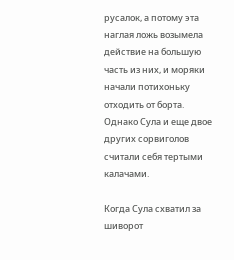русалок, а потому эта наглая ложь возымела действие на большую часть из них, и моряки начали потихоньку отходить от борта. Однако Сула и еще двое других сорвиголов считали себя тертыми калачами.

Когда Сула схватил за шиворот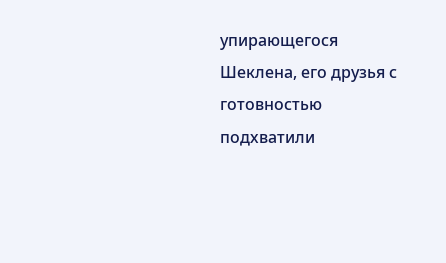упирающегося Шеклена, его друзья с готовностью подхватили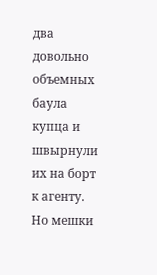два довольно объемных баула купца и швырнули их на борт к агенту. Но мешки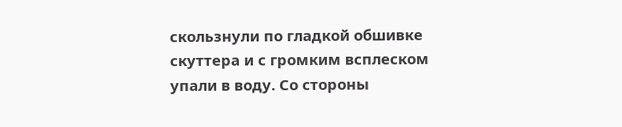скользнули по гладкой обшивке скуттера и с громким всплеском упали в воду. Со стороны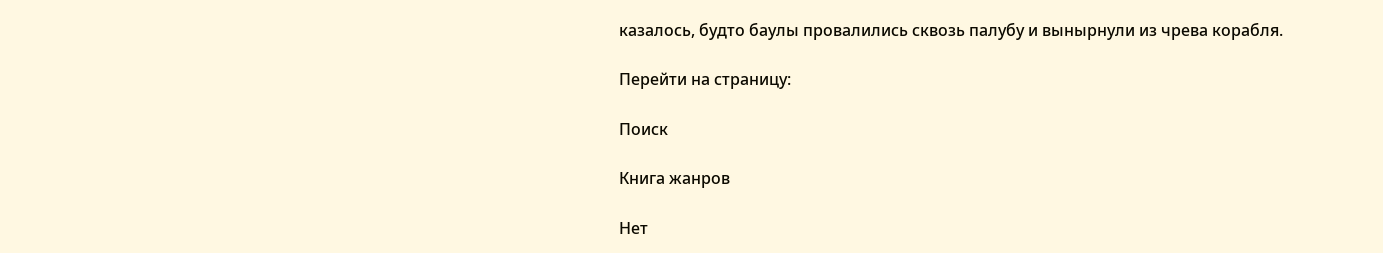казалось, будто баулы провалились сквозь палубу и вынырнули из чрева корабля.

Перейти на страницу:

Поиск

Книга жанров

Нет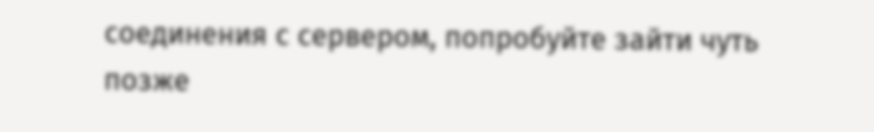соединения с сервером, попробуйте зайти чуть позже